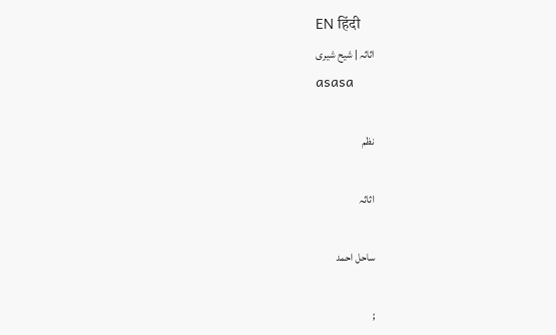EN हिंदी
اثاثہ | شیح شیری
asasa

نظم

اثاثہ

ساحل احمد

;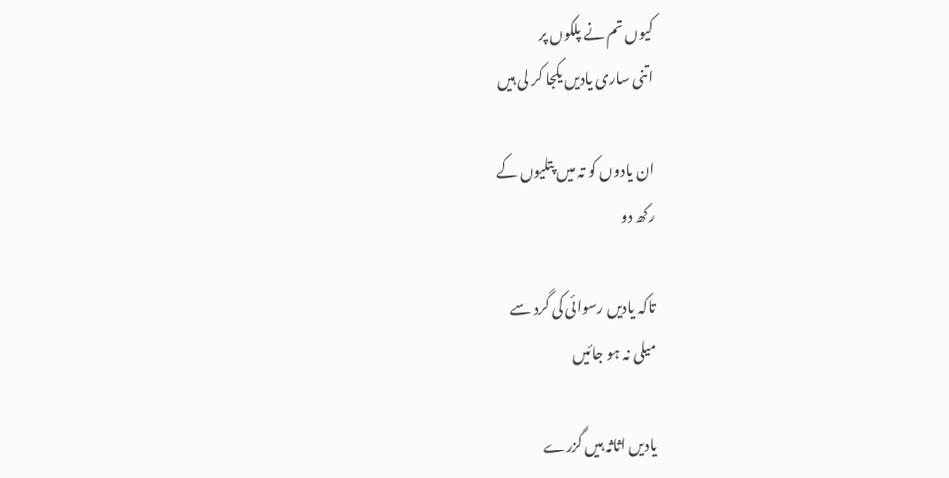کیوں تم نے پلکوں پر
اتنی ساری یادیں یکجا کر لی ہیں

ان یادوں کو تہ میں پتلیوں کے
رکھ دو

تاکہ یادیں رسوائی کی گرد سے
میلی نہ ہو جائیں

یادیں اثاثہ ہیں گزرے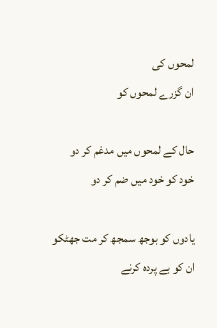لمحوں کی
ان گزرے لمحوں کو

حال کے لمحوں میں مدغم کر دو
خود کو خود میں ضم کر دو

یادوں کو بوجھ سمجھ کر مت جھٹکو
ان کو بے پردہ کرنے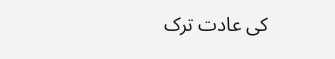کی عادت ترک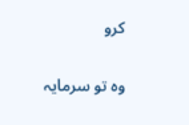کرو

وہ تو سرمایہ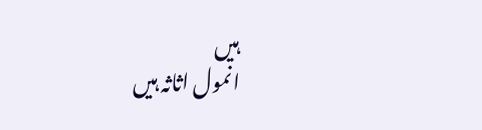ہیں
انمول اثاثہ ہیں